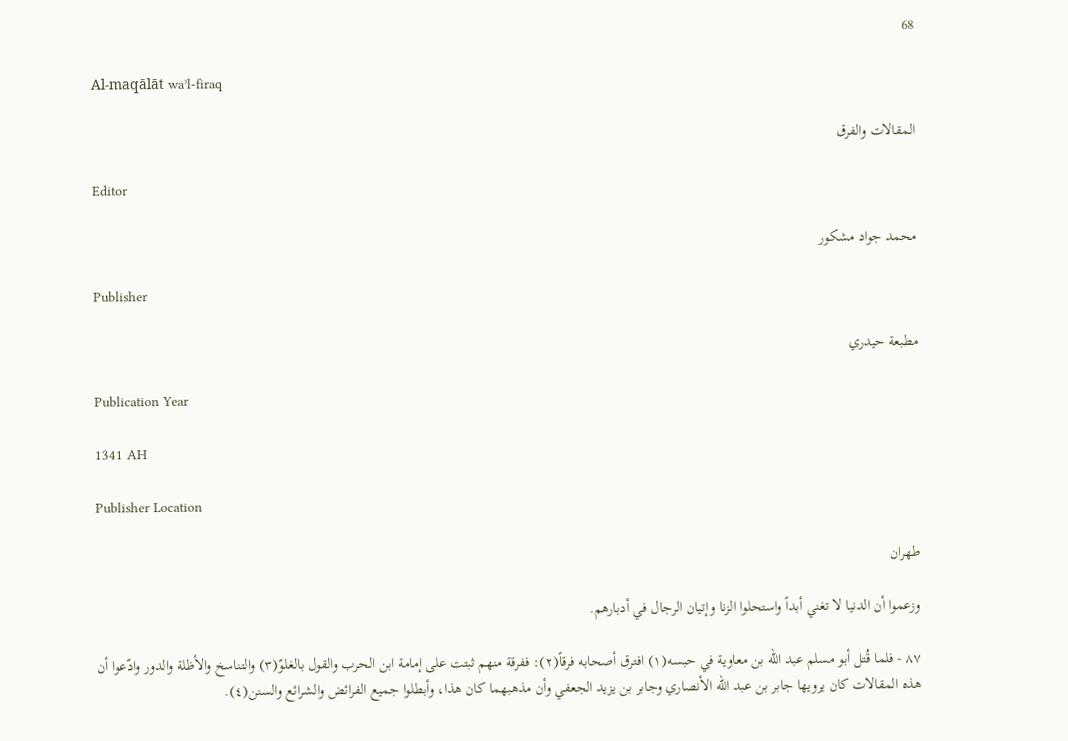68

Al-maqālāt waʾl-firaq

المقالات والفرق

Editor

محمد جواد مشكور

Publisher

مطبعة حيدري

Publication Year

1341 AH

Publisher Location

طهران

وزعموا أن الدنيا لا تغني أبداً واستحلوا الزنا وإتيان الرجال في أدبارهم.

٨٧ - فلما قُتل أبو مسلم عبد الله بن معاوية في حبسه(١) افترق أصحابه فرقاً(٢): ففرقة منهم ثبتت على إمامة ابن الحرب والقول بالغلوّ(٣) والتناسخ والأظلة والدور وادّعوا أن هذه المقالات كان يرويها جابر بن عبد الله الأنصاري وجابر بن يزيد الجعفي وأن مذهبهما كان هذا، وأبطلوا جميع الفرائض والشرائع والسنن(٤).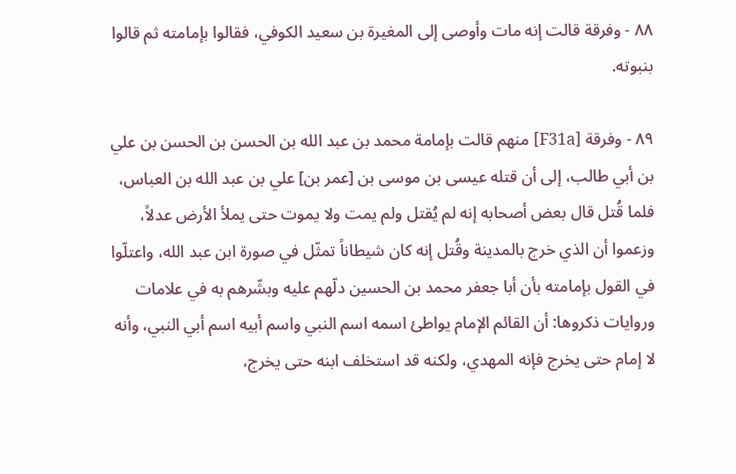٨٨ - وفرقة قالت إنه مات وأوصى إلى المغيرة بن سعيد الكوفي، فقالوا بإمامته ثم قالوا بنبوته.

٨٩ - وفرقة [F31a] منهم قالت بإمامة محمد بن عبد الله بن الحسن بن الحسن بن علي بن أبي طالب، إلى أن قتله عيسى بن موسى بن [عمر بن] علي بن عبد الله بن العباس، فلما قُتل قال بعض أصحابه إنه لم يُقتل ولم يمت ولا يموت حتى يملأ الأرض عدلاً، وزعموا أن الذي خرج بالمدينة وقُتل إنه كان شيطاناً تمثّل في صورة ابن عبد الله، واعتلّوا في القول بإمامته بأن أبا جعفر محمد بن الحسين دلّهم عليه وبشّرهم به في علامات وروايات ذكروها: أن القائم الإمام يواطئ اسمه اسم النبي واسم أبيه اسم أبي النبي، وأنه لا إمام حتى يخرج فإنه المهدي، ولكنه قد استخلف ابنه حتى يخرج،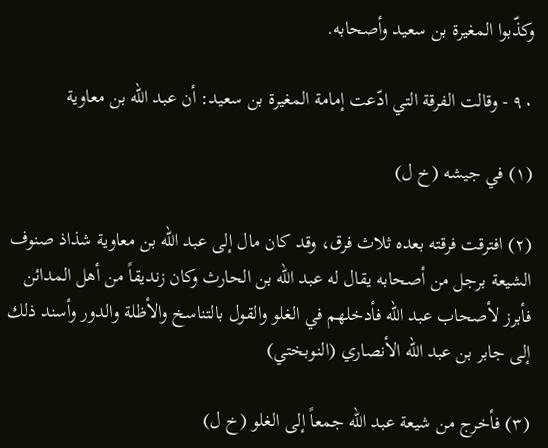وكذّبوا المغيرة بن سعيد وأصحابه.

٩٠ - وقالت الفرقة التي ادّعت إمامة المغيرة بن سعيد: أن عبد الله بن معاوية

(١) في جيشه (خ ل)

(٢) افترقت فرقته بعده ثلاث فرق، وقد كان مال إلى عبد الله بن معاوية شذاذ صنوف الشيعة برجل من أصحابه يقال له عبد الله بن الحارث وكان زنديقاً من أهل المدائن فأبرز لأصحاب عبد الله فأدخلهم في الغلو والقول بالتناسخ والأظلة والدور وأسند ذلك إلى جابر بن عبد الله الأنصاري (النوبختي)

(٣) فأخرج من شيعة عبد الله جمعاً إلى الغلو (خ ل)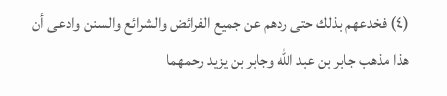(٤) فخدعهم بذلك حتى ردهم عن جميع الفرائض والشرائع والسنن وادعى أن هذا مذهب جابر بن عبد الله وجابر بن يزيد رحمهما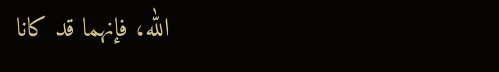الله، فإنهما قد كانا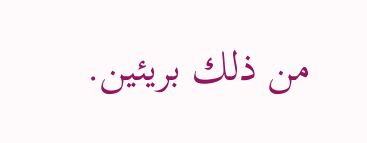من ذلك بريئين.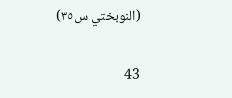(النوبختي س٣٥)

43